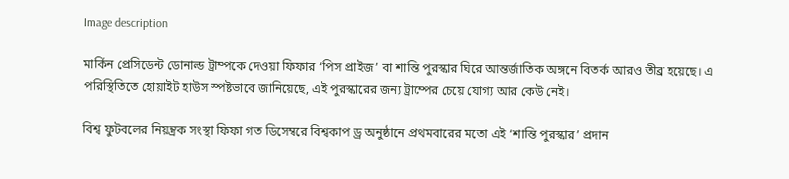Image description

মার্কিন প্রেসিডেন্ট ডোনাল্ড ট্রাম্পকে দেওয়া ফিফার ‘পিস প্রাইজ’ বা শান্তি পুরস্কার ঘিরে আন্তর্জাতিক অঙ্গনে বিতর্ক আরও তীব্র হয়েছে। এ পরিস্থিতিতে হোয়াইট হাউস স্পষ্টভাবে জানিয়েছে, এই পুরস্কারের জন্য ট্রাম্পের চেয়ে যোগ্য আর কেউ নেই।

বিশ্ব ফুটবলের নিয়ন্ত্রক সংস্থা ফিফা গত ডিসেম্বরে বিশ্বকাপ ড্র অনুষ্ঠানে প্রথমবারের মতো এই ‘শান্তি পুরস্কার’ প্রদান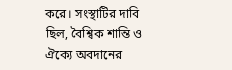করে। সংস্থাটির দাবি ছিল, বৈশ্বিক শান্তি ও ঐক্যে অবদানের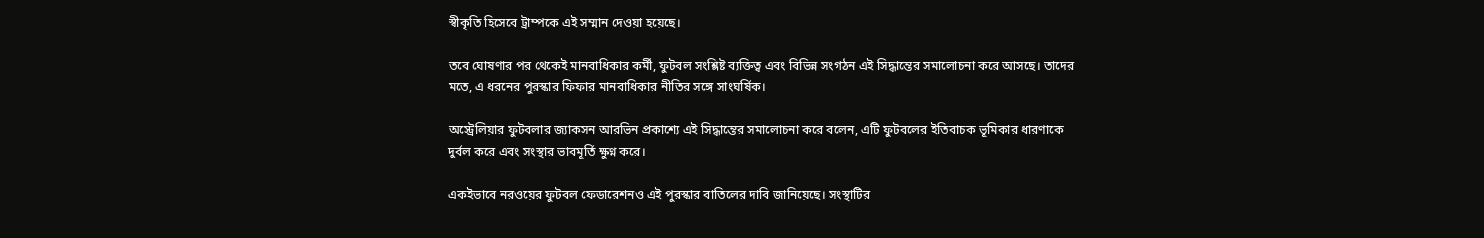স্বীকৃতি হিসেবে ট্রাম্পকে এই সম্মান দেওয়া হয়েছে।

তবে ঘোষণার পর থেকেই মানবাধিকার কর্মী, ফুটবল সংশ্লিষ্ট ব্যক্তিত্ব এবং বিভিন্ন সংগঠন এই সিদ্ধান্তের সমালোচনা করে আসছে। তাদের মতে, এ ধরনের পুরস্কার ফিফার মানবাধিকার নীতির সঙ্গে সাংঘর্ষিক।

অস্ট্রেলিয়ার ফুটবলার জ্যাকসন আরভিন প্রকাশ্যে এই সিদ্ধান্তের সমালোচনা করে বলেন, এটি ফুটবলের ইতিবাচক ভূমিকার ধারণাকে দুর্বল করে এবং সংস্থার ভাবমূর্তি ক্ষুণ্ন করে।

একইভাবে নরওয়ের ফুটবল ফেডারেশনও এই পুরস্কার বাতিলের দাবি জানিয়েছে। সংস্থাটির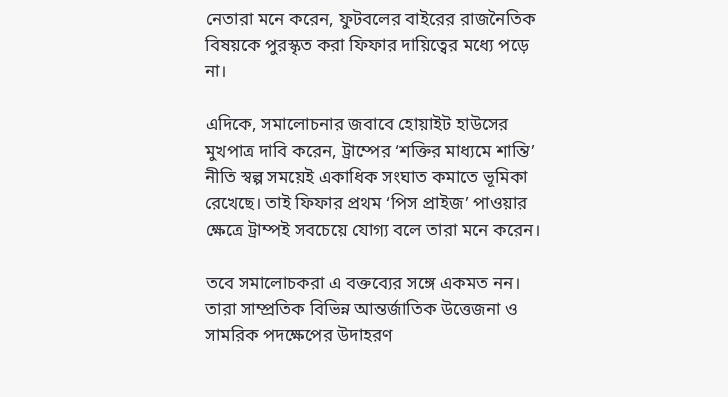নেতারা মনে করেন, ফুটবলের বাইরের রাজনৈতিক বিষয়কে পুরস্কৃত করা ফিফার দায়িত্বের মধ্যে পড়ে না।

এদিকে, সমালোচনার জবাবে হোয়াইট হাউসের মুখপাত্র দাবি করেন, ট্রাম্পের ‘শক্তির মাধ্যমে শান্তি’ নীতি স্বল্প সময়েই একাধিক সংঘাত কমাতে ভূমিকা রেখেছে। তাই ফিফার প্রথম ‘পিস প্রাইজ’ পাওয়ার ক্ষেত্রে ট্রাম্পই সবচেয়ে যোগ্য বলে তারা মনে করেন।

তবে সমালোচকরা এ বক্তব্যের সঙ্গে একমত নন। তারা সাম্প্রতিক বিভিন্ন আন্তর্জাতিক উত্তেজনা ও সামরিক পদক্ষেপের উদাহরণ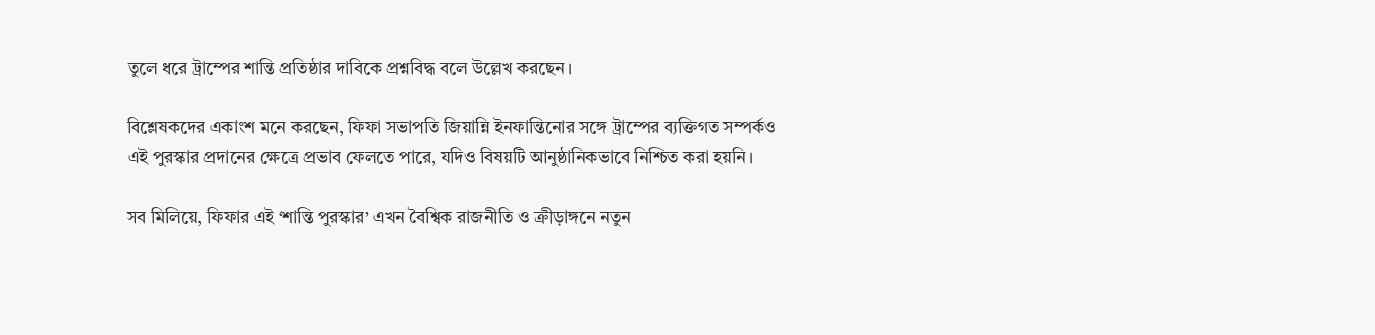তুলে ধরে ট্রাম্পের শান্তি প্রতিষ্ঠার দাবিকে প্রশ্নবিদ্ধ বলে উল্লেখ করছেন।

বিশ্লেষকদের একাংশ মনে করছেন, ফিফা সভাপতি জিয়ান্নি ইনফান্তিনোর সঙ্গে ট্রাম্পের ব্যক্তিগত সম্পর্কও এই পুরস্কার প্রদানের ক্ষেত্রে প্রভাব ফেলতে পারে, যদিও বিষয়টি আনুষ্ঠানিকভাবে নিশ্চিত করা হয়নি।

সব মিলিয়ে, ফিফার এই ‘শান্তি পুরস্কার’ এখন বৈশ্বিক রাজনীতি ও ক্রীড়াঙ্গনে নতুন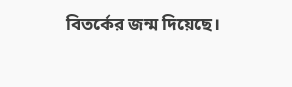বিতর্কের জন্ম দিয়েছে।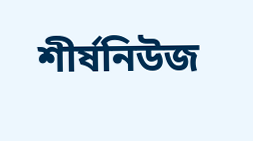শীর্ষনিউজ